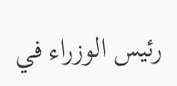رئيس الوزراء في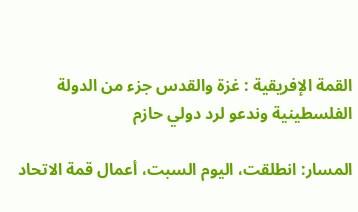القمة الإفريقية : غزة والقدس جزء من الدولة الفلسطينية وندعو لرد دولي حازم

المسار: انطلقت، اليوم السبت، أعمال قمة الاتحاد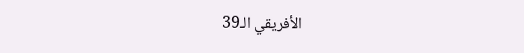الأفريقي الـ39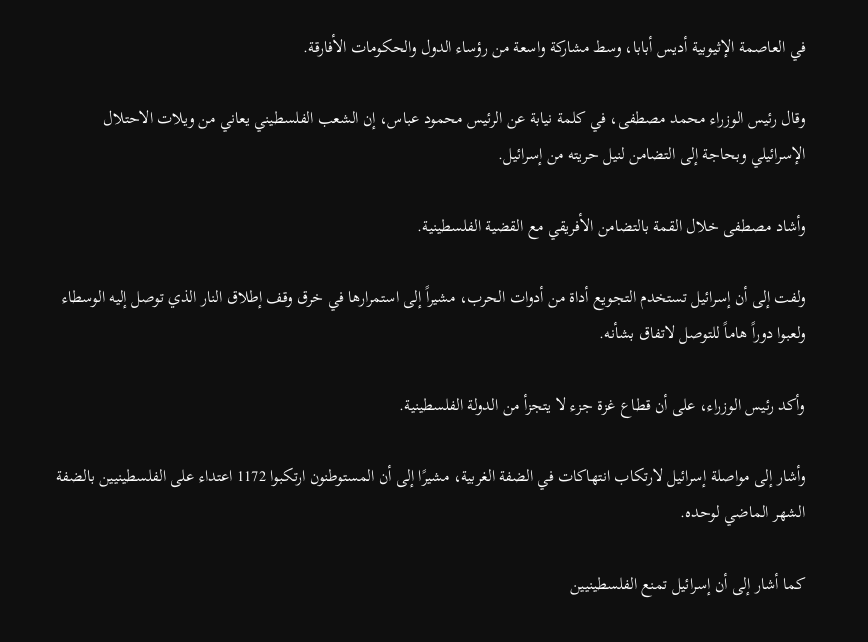في العاصمة الإثيوبية أديس أبابا، وسط مشاركة واسعة من رؤساء الدول والحكومات الأفارقة.

وقال رئيس الوزراء محمد مصطفى، في كلمة نيابة عن الرئيس محمود عباس، إن الشعب الفلسطيني يعاني من ويلات الاحتلال الإسرائيلي وبحاجة إلى التضامن لنيل حريته من إسرائيل.

وأشاد مصطفى خلال القمة بالتضامن الأفريقي مع القضية الفلسطينية.

ولفت إلى أن إسرائيل تستخدم التجويع أداة من أدوات الحرب، مشيراً إلى استمرارها في خرق وقف إطلاق النار الذي توصل إليه الوسطاء ولعبوا دوراً هاماً للتوصل لاتفاق بشأنه.

وأكد رئيس الوزراء، على أن قطاع غزة جزء لا يتجزأ من الدولة الفلسطينية.

وأشار إلى مواصلة إسرائيل لارتكاب انتهاكات في الضفة الغربية، مشيرًا إلى أن المستوطنون ارتكبوا 1172 اعتداء على الفلسطينيين بالضفة الشهر الماضي لوحده.

كما أشار إلى أن إسرائيل تمنع الفلسطينيين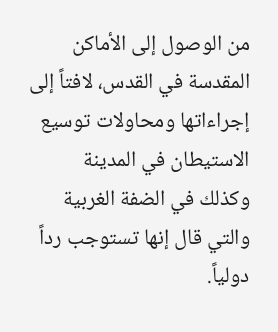من الوصول إلى الأماكن المقدسة في القدس، لافتاً إلى إجراءاتها ومحاولات توسيع الاستيطان في المدينة وكذلك في الضفة الغربية والتي قال إنها تستوجب رداً دولياً.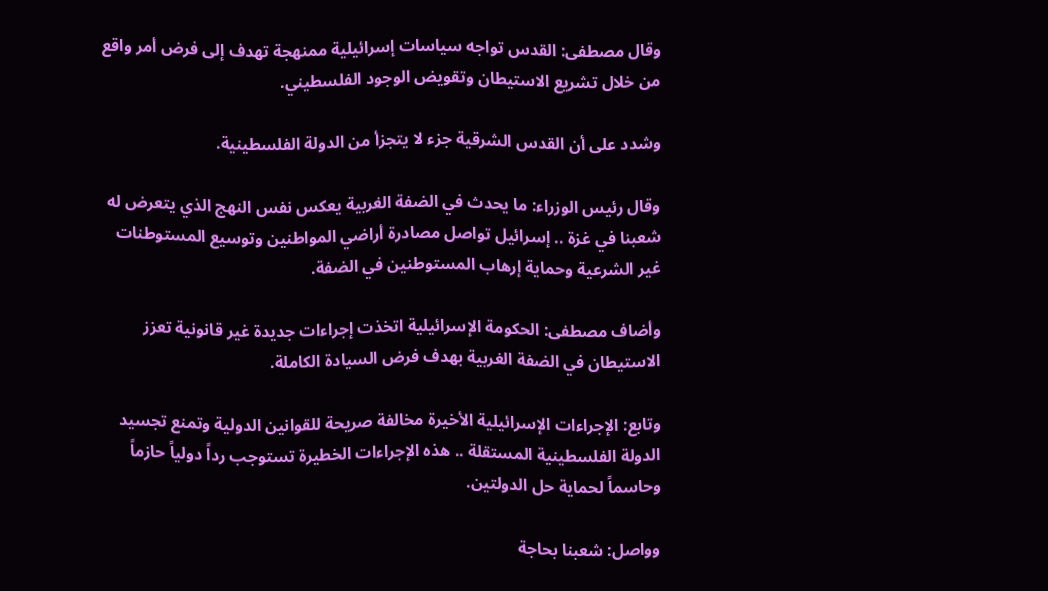وقال مصطفى: القدس تواجه سياسات إسرائيلية ممنهجة تهدف إلى فرض أمر واقع من خلال تشريع الاستيطان وتقويض الوجود الفلسطيني.

وشدد على أن القدس الشرقية جزء لا يتجزأ من الدولة الفلسطينية.

وقال رئيس الوزراء: ما يحدث في الضفة الغربية يعكس نفس النهج الذي يتعرض له شعبنا في غزة .. إسرائيل تواصل مصادرة أراضي المواطنين وتوسيع المستوطنات غير الشرعية وحماية إرهاب المستوطنين في الضفة.

وأضاف مصطفى: الحكومة الإسرائيلية اتخذت إجراءات جديدة غير قانونية تعزز الاستيطان في الضفة الغربية بهدف فرض السيادة الكاملة.

وتابع: الإجراءات الإسرائيلية الأخيرة مخالفة صريحة للقوانين الدولية وتمنع تجسيد الدولة الفلسطينية المستقلة .. هذه الإجراءات الخطيرة تستوجب رداً دولياً حازماً وحاسماً لحماية حل الدولتين.

وواصل: شعبنا بحاجة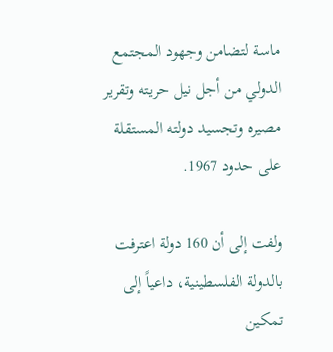ماسة لتضامن وجهود المجتمع الدولي من أجل نيل حريته وتقرير مصيره وتجسيد دولته المستقلة على حدود 1967.

ولفت إلى أن 160 دولة اعترفت بالدولة الفلسطينية، داعياً إلى تمكين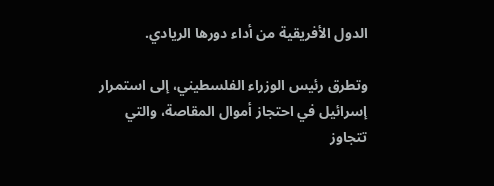الدول الأفريقية من أداء دورها الريادي.

وتطرق رئيس الوزراء الفلسطيني، إلى استمرار إسرائيل في احتجاز أموال المقاصة، والتي تتجاوز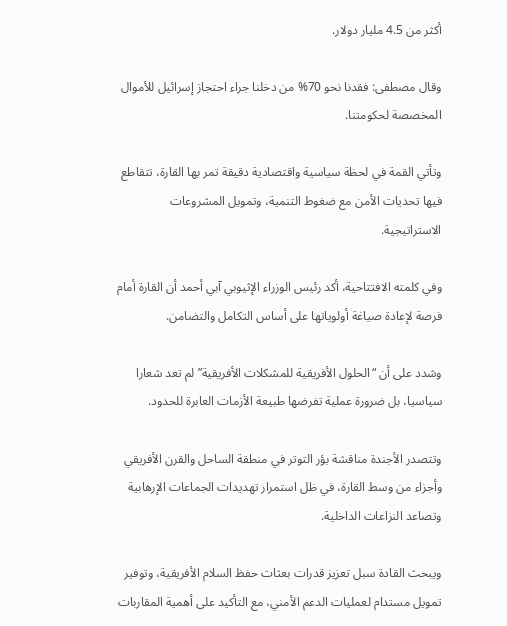أكثر من 4.5 مليار دولار.

وقال مصطفى: فقدنا نحو 70% من دخلنا جراء احتجاز إسرائيل للأموال المخصصة لحكومتنا.

وتأتي القمة في لحظة سياسية واقتصادية دقيقة تمر بها القارة، تتقاطع فيها تحديات الأمن مع ضغوط التنمية، وتمويل المشروعات الاستراتيجية.

وفي كلمته الافتتاحية، أكد رئيس الوزراء الإثيوبي آبي أحمد أن القارة أمام فرصة لإعادة صياغة أولوياتها على أساس التكامل والتضامن.

وشدد على أن “الحلول الأفريقية للمشكلات الأفريقية” لم تعد شعارا سياسيا، بل ضرورة عملية تفرضها طبيعة الأزمات العابرة للحدود.

وتتصدر الأجندة مناقشة بؤر التوتر في منطقة الساحل والقرن الأفريقي وأجزاء من وسط القارة، في ظل استمرار تهديدات الجماعات الإرهابية وتصاعد النزاعات الداخلية.

ويبحث القادة سبل تعزيز قدرات بعثات حفظ السلام الأفريقية، وتوفير تمويل مستدام لعمليات الدعم الأمني، مع التأكيد على أهمية المقاربات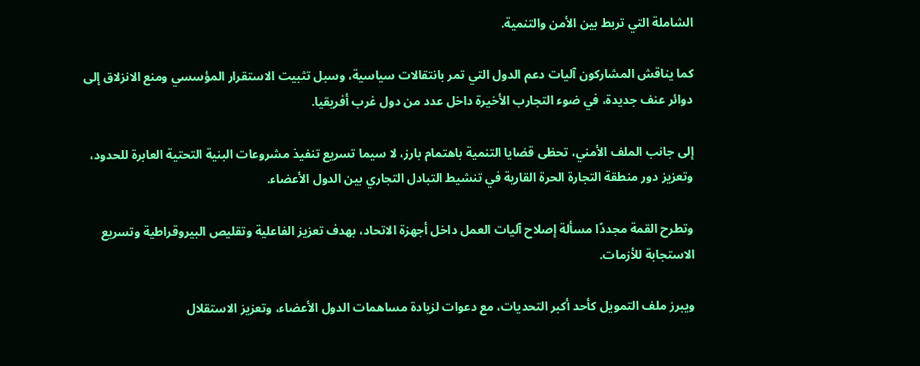الشاملة التي تربط بين الأمن والتنمية.

كما يناقش المشاركون آليات دعم الدول التي تمر بانتقالات سياسية، وسبل تثبيت الاستقرار المؤسسي ومنع الانزلاق إلى دوائر عنف جديدة، في ضوء التجارب الأخيرة داخل عدد من دول غرب أفريقيا.

إلى جانب الملف الأمني، تحظى قضايا التنمية باهتمام بارز، لا سيما تسريع تنفيذ مشروعات البنية التحتية العابرة للحدود، وتعزيز دور منطقة التجارة الحرة القارية في تنشيط التبادل التجاري بين الدول الأعضاء.

وتطرح القمة مجددًا مسألة إصلاح آليات العمل داخل أجهزة الاتحاد، بهدف تعزيز الفاعلية وتقليص البيروقراطية وتسريع الاستجابة للأزمات.

ويبرز ملف التمويل كأحد أكبر التحديات، مع دعوات لزيادة مساهمات الدول الأعضاء، وتعزيز الاستقلال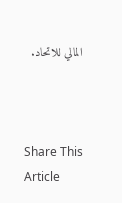المالي للاتحاد.



Share This Article